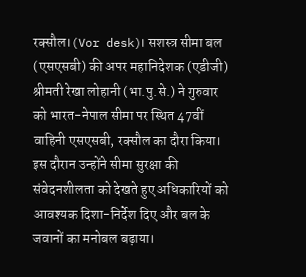रक्सौल।(Vor desk)। सशस्त्र सीमा बल (एसएसबी) की अपर महानिदेशक (एडीजी) श्रीमती रेखा लोहानी (भा.पु.से.) ने गुरुवार को भारत-नेपाल सीमा पर स्थित 47वीं वाहिनी एसएसबी, रक्सौल का दौरा किया। इस दौरान उन्होंने सीमा सुरक्षा की संवेदनशीलता को देखते हुए अधिकारियों को आवश्यक दिशा-निर्देश दिए और बल के जवानों का मनोबल बढ़ाया।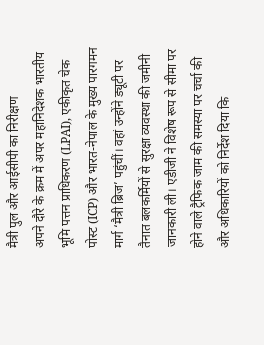मैत्री पुल और आईसीपी का निरीक्षण
अपने दौरे के क्रम में अपर महानिदेशक भारतीय भूमि पत्तन प्राधिकरण (LPAI), एकीकृत चेक पोस्ट (ICP) और भारत-नेपाल के मुख्य पारगमन मार्ग ‘मैत्री ब्रिज’ पहुंचीं। वहां उन्होंने ड्यूटी पर तैनात बलकर्मियों से सुरक्षा व्यवस्था की जमीनी जानकारी ली। एडीजी ने विशेष रूप से सीमा पर होने वाले ट्रैफिक जाम की समस्या पर चर्चा की और अधिकारियों को निर्देश दिया कि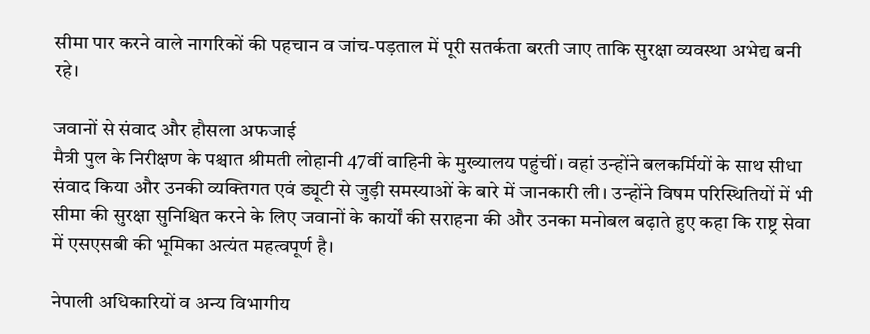सीमा पार करने वाले नागरिकों की पहचान व जांच-पड़ताल में पूरी सतर्कता बरती जाए ताकि सुरक्षा व्यवस्था अभेद्य बनी रहे।

जवानों से संवाद और हौसला अफजाई
मैत्री पुल के निरीक्षण के पश्चात श्रीमती लोहानी 47वीं वाहिनी के मुख्यालय पहुंचीं। वहां उन्होंने बलकर्मियों के साथ सीधा संवाद किया और उनकी व्यक्तिगत एवं ड्यूटी से जुड़ी समस्याओं के बारे में जानकारी ली। उन्होंने विषम परिस्थितियों में भी सीमा की सुरक्षा सुनिश्चित करने के लिए जवानों के कार्यों की सराहना की और उनका मनोबल बढ़ाते हुए कहा कि राष्ट्र सेवा में एसएसबी की भूमिका अत्यंत महत्वपूर्ण है।

नेपाली अधिकारियों व अन्य विभागीय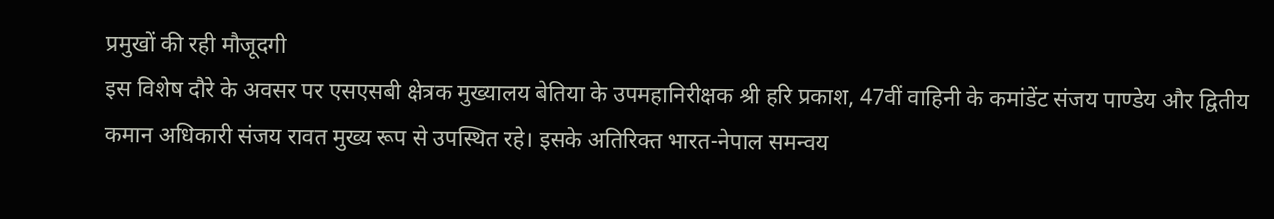प्रमुखों की रही मौजूदगी
इस विशेष दौरे के अवसर पर एसएसबी क्षेत्रक मुख्यालय बेतिया के उपमहानिरीक्षक श्री हरि प्रकाश, 47वीं वाहिनी के कमांडेंट संजय पाण्डेय और द्वितीय कमान अधिकारी संजय रावत मुख्य रूप से उपस्थित रहे। इसके अतिरिक्त भारत-नेपाल समन्वय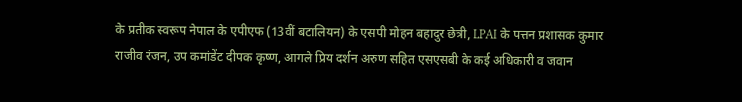के प्रतीक स्वरूप नेपाल के एपीएफ (13वीं बटालियन) के एसपी मोहन बहादुर छेत्री, LPAI के पत्तन प्रशासक कुमार राजीव रंजन, उप कमांडेंट दीपक कृष्ण, आगले प्रिय दर्शन अरुण सहित एसएसबी के कई अधिकारी व जवान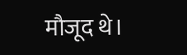मौजूद थे।